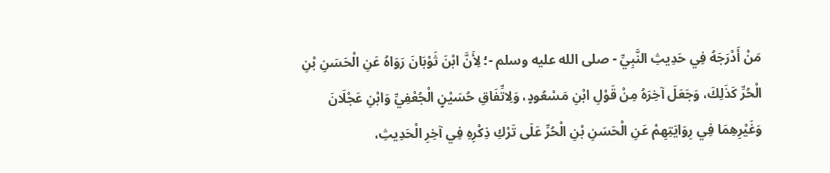مَنْ أَدْرَجَهُ فِي حَدِيثِ النَّبِيِّ - صلى الله عليه وسلم -؛ لِأَنَّ ابْنَ ثَوْبَانَ رَوَاهُ عَنِ الْحَسَنِ بْنِ الْحُرِّ كَذَلِكَ، وَجَعَلَ آخِرَهُ مِنْ قَوْلِ ابْنِ مَسْعُودٍ، وَلِاتِّفَاقِ حُسَيْنٍ الْجُعْفِيِّ وَابْنِ عَجْلَانَ وَغَيْرِهِمَا فِي رِوَايَتِهِمْ عَنِ الْحَسَنِ بْنِ الْحُرِّ عَلَى تَرْكِ ذِكْرِهِ فِي آخِرِ الْحَدِيثِ،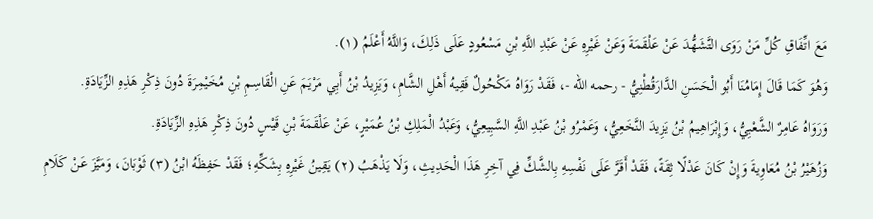مَعَ اتِّفَاقِ كُلِّ مَنْ رَوَى التَّشَهُّدَ عَنْ عَلْقَمَةَ وَعَنْ غَيْرِهِ عَنْ عَبْدِ اللَّهِ بْنِ مَسْعُودٍ عَلَى ذَلِكَ، وَاللَّهُ أَعْلَمُ (١).
وَهُوَ كَمَا قَالَ إِمَامُنَا أَبُو الْحَسَنِ الدَّارَقُطْنِيُّ - رحمه الله -، فَقَدْ رَوَاهُ مَكْحُولٌ فَقِيهُ أَهْلِ الشَّامِ، وَيَزِيدُ بْنُ أَبِي مَرْيَمَ عَنِ الْقَاسِمِ بْنِ مُخَيْمِرَةَ دُونَ ذِكْرِ هَذِهِ الزِّيَادَةِ.
وَرَوَاهُ عَامِرٌ الشَّعْبِيُّ، وَإِبْرَاهِيمُ بْنُ يَزِيدَ النَّخَعِيُّ، وَعَمْرُو بْنُ عَبْدِ اللَّهِ السَّبِيعِيُّ، وَعَبْدُ الْمَلِكِ بْنُ عُمَيْرٍ، عَنْ عَلْقَمَةَ بْنِ قَيْسٍ دُونَ ذِكْرِ هَذِهِ الزِّيَادَةِ.
وَزُهَيْرُ بْنُ مُعَاوِيةَ وَإِنْ كَانَ عَدْلًا ثِقَةً، فَقَدْ أَقَرَّ عَلَى نَفْسِهِ بِالشَّكِّ فِي آخِرِ هَذَا الْحَدِيثِ، وَلَا يَذْهَبُ (٢) يَقِينُ غَيْرِهِ بِشَكِّهِ؛ فَقَدْ حَفِظَهُ ابْنُ (٣) ثَوْبَانَ، وَمَيَّزَ عَنْ كَلَامِ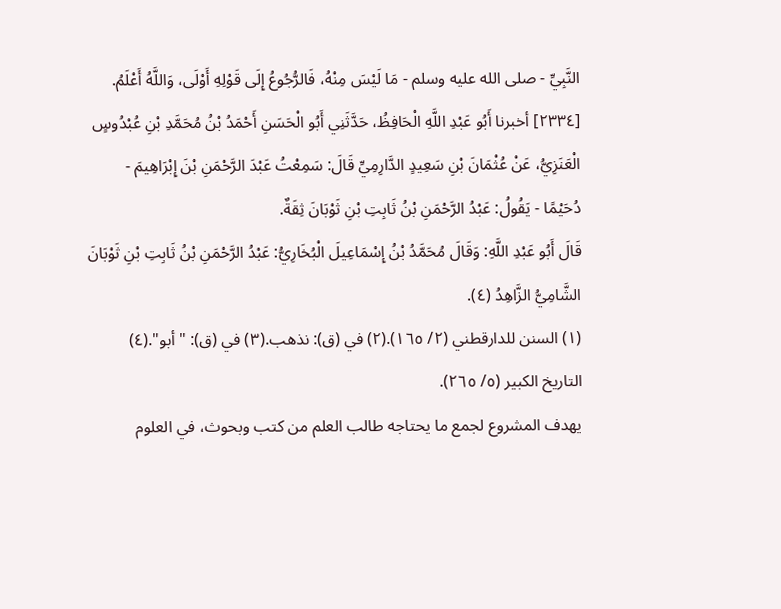النَّبِيِّ - صلى الله عليه وسلم - مَا لَيْسَ مِنْهُ، فَالرُّجُوعُ إِلَى قَوْلِهِ أَوْلَى، وَاللَّهُ أَعْلَمُ.
[٢٣٣٤] أخبرنا أَبُو عَبْدِ اللَّهِ الْحَافِظُ، حَدَّثَنِي أَبُو الْحَسَنِ أَحْمَدُ بْنُ مُحَمَّدِ بْنِ عُبْدُوسٍ الْعَنَزِيُّ، عَنْ عُثْمَانَ بْنِ سَعِيدٍ الدَّارِمِيِّ قَالَ: سَمِعْتُ عَبْدَ الرَّحْمَنِ بْنَ إِبْرَاهِيمَ - دُحَيْمًا - يَقُولُ: عَبْدُ الرَّحْمَنِ بْنُ ثَابِتِ بْنِ ثَوْبَانَ ثِقَةٌ.
قَالَ أَبُو عَبْدِ اللَّهِ: وَقَالَ مُحَمَّدُ بْنُ إِسْمَاعِيلَ الْبُخَارِيُّ: عَبْدُ الرَّحْمَنِ بْنُ ثَابِتِ بْنِ ثَوْبَانَ الشَّامِيُّ الزَّاهِدُ (٤).
(١) السنن للدارقطني (٢/ ١٦٥).(٢) في (ق): نذهب.(٣) في (ق): "أبو".(٤) التاريخ الكبير (٥/ ٢٦٥).
يهدف المشروع لجمع ما يحتاجه طالب العلم من كتب وبحوث، في العلوم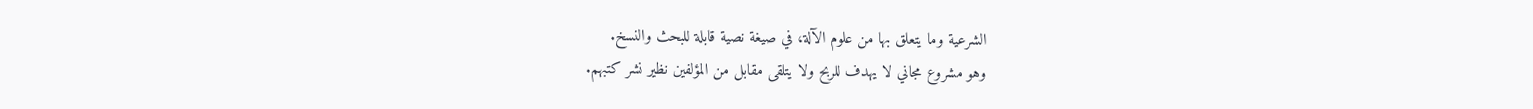الشرعية وما يتعلق بها من علوم الآلة، في صيغة نصية قابلة للبحث والنسخ.
وهو مشروع مجاني لا يهدف للربح ولا يتلقى مقابل من المؤلفين نظير نشر كتبهم.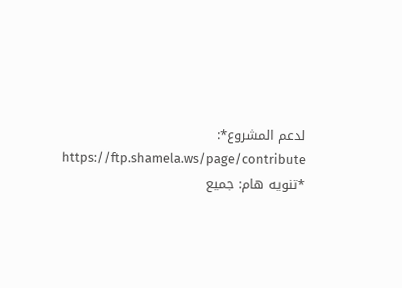لدعم المشروع*: https://ftp.shamela.ws/page/contribute
*تنويه هام: جميع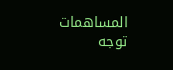المساهمات توجه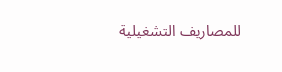للمصاريف التشغيلية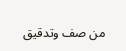من صف وتدقيق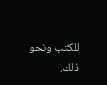للكتب ونحو ذلك.